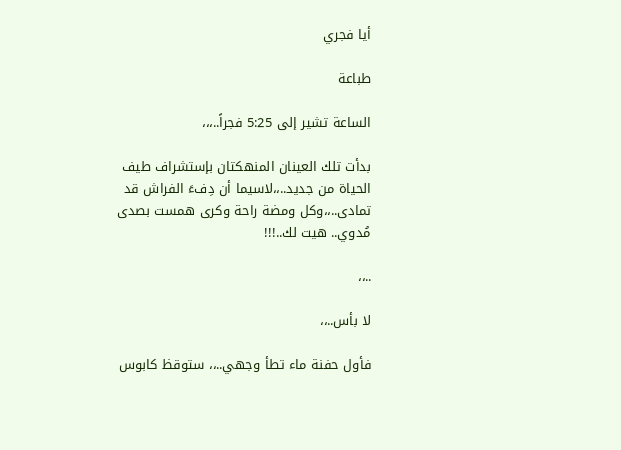أيا فجري

طباعة

الساعة تشير إلى 5:25 فجراً..،،،

بدأت تلك العينان المنهكتان بإستشراف طيف الحياة من جديد..،،لاسيما أن دِفءَ الفراش قد تمادى..،،وكل ومضة راحة وكرى همست بصدى مُدوي.. هيت لك..!!!

..،،

لا بأس..،،

فأول حفنة ماء تطأ وجهي..،، ستوقظ كابوس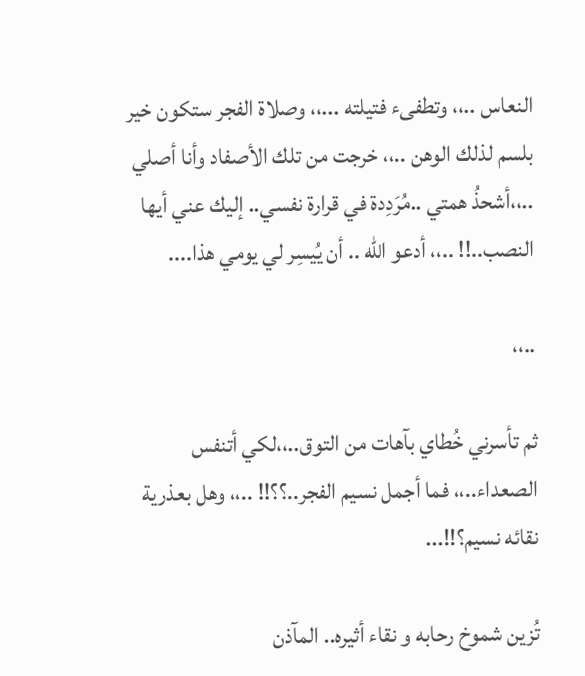النعاس ..،، وتطفىء فتيلته ...،، وصلاة الفجر ستكون خير بلسم لذلك الوهن ..،، خرجت من تلك الأصفاد وأنا أصلي ..،،أشحذُ همتي ..مُرَدِدة في قرارة نفسي.. إليك عني أيها النصب..!! ..،، أدعو الله .. أن يُيسِر لي يومي هذا....

..،،

ثم تأسرني خُطاي بآهات من التوق..،،لكي أتنفس الصعداء..،، فما أجمل نسيم الفجر..؟؟!! ..،، وهل بعذرية نقائه نسيم؟!!...

تُزين شموخ رحابه و نقاء أثيره.. المآذن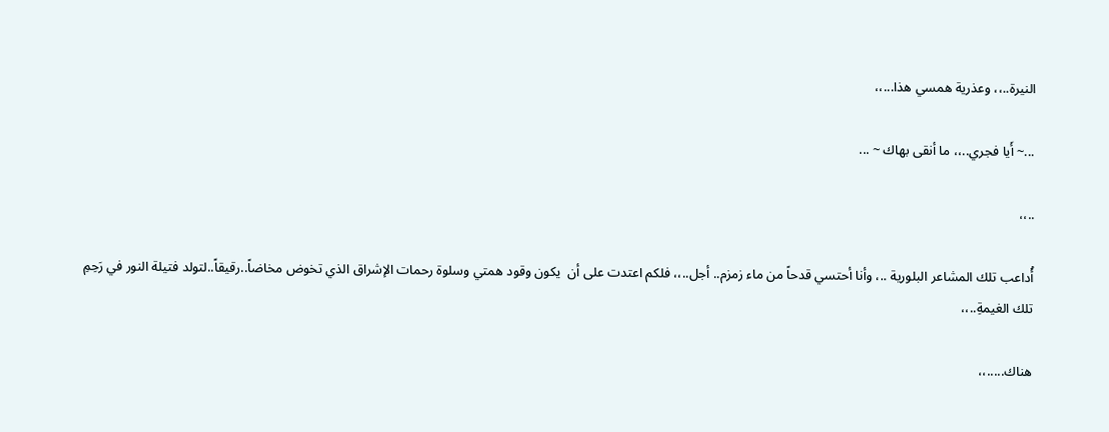النيرة..،، وعذرية همسي هذا...،،

...~ أَيا فجري..،، ما أنقى بهاك ~ ...

..،،

أُداعب تلك المشاعر البلورية ..، وأنا أحتسي قدحاً من ماء زمزم.. أجل..،، فلكم اعتدت على أن  يكون وقود همتي وسلوة رحمات الإشراق الذي تخوض مخاضاً..رقيقاً..لتولد فتيلة النور في رَحِمِ تلك الغيمةِ..،،

هناك.....،،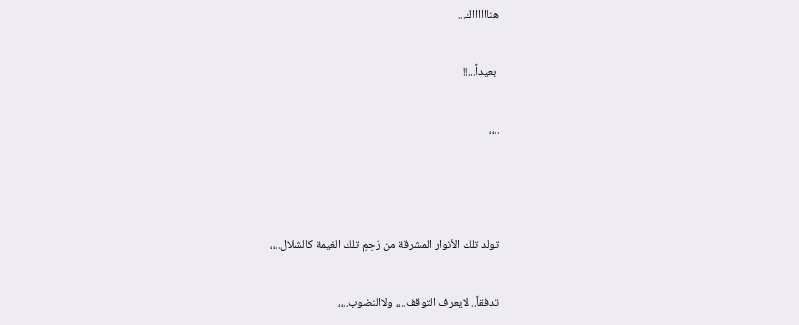هنااااااك...

 بعيداً...!!

..،،



تولد تلك الأنوار المشرقة من رَحِمِ تلك الغيمة كالشلال..،،

تدفقاً.. لايعرف التوقف..،، ولاالنضوب..،،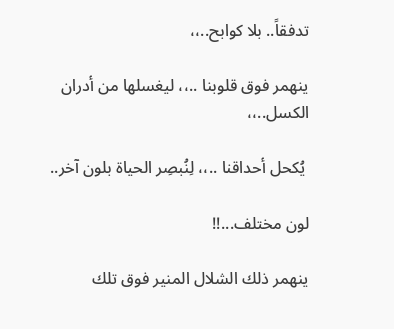تدفقاً.. بلا كوابح..،،

ينهمر فوق قلوبنا ..،، ليغسلها من أدران الكسل..،،

 يُكحل أحداقنا ..،، لِنُبصِر الحياة بلون آخر..

لون مختلف...!!

ينهمر ذلك الشلال المنير فوق تلك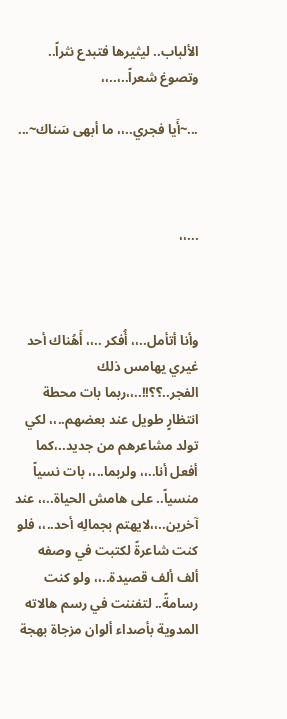الألباب.. ليثيرها فتبدع نثراً.. وتصوغ شعراً..،..،،

...~أَيا فجري..،، ما أبهى سَناك~...



...،،



وأنا أتأمل..،، أُفكر ..،، أَهُناك أحد غيري يهامس ذلك الفجر..؟؟!!..،،ربما بات محطة انتظارٍ طويل عند بعضهم..،، لكي تولد مشاعرهم من جديد..،كما أفعل أنا..،، ولربما..،، بات نسياً منسياً.. على هامش الحياة..،، عند آخرين..،،لايهتم بجمالِه أحد..،، فلو كنت شاعرةً لكتبت في وصفه ألف ألف قصيدة..،، ولو كنت رسامةً.. لتفننت في رسم هالاته المدوية بأصداء ألوان مزجاة بهجة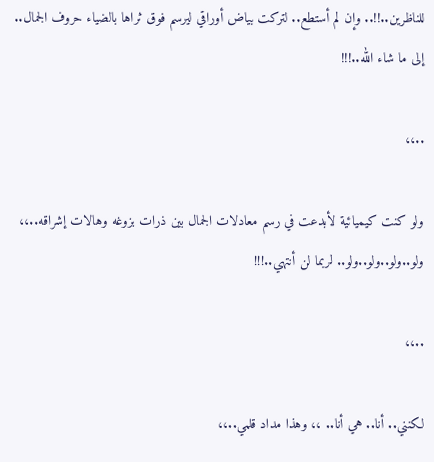للناظرين..!!.. وإن لم أستطع.. لتركت بياض أوراقي ليرسم فوق ثراها بالضياء حروف الجمال.. إلى ما شاء الله..!!!

..،،

ولو كنت كيميائية لأبدعت في رسم معادلات الجمال بين ذرات بزوغه وهالات إشراقه..،، ولو..ولو..ولو..ولو.. لربما لن أنتهي..!!!

..،،

لكنني.. أنا.. هي أنا.. ،، وهذا مداد قلمي..،،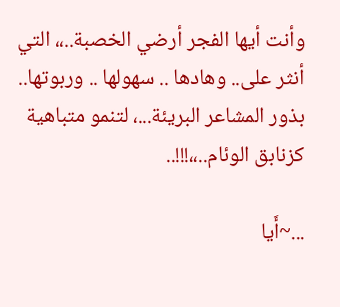وأنت أيها الفجر أرضي الخصبة..،، التي أنثر على.. وهادها .. سهولها .. وربوتها.. بذور المشاعر البريئة...، لتنمو متباهية كزنابق الوئام..،،!!!..

...~أَيا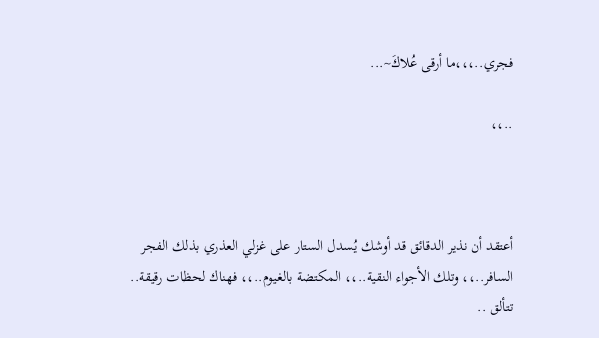فجري..،،،ما أرقى عُلاكَ~...

..،،



أعتقد أن نذير الدقائق قد أوشك يُسدل الستار على غزلي العذري بذلك الفجر السافر..،، وتلك الأجواء النقية..،، المكتضة بالغيوم..،، فهناك لحظات رقيقة.. تتألق ..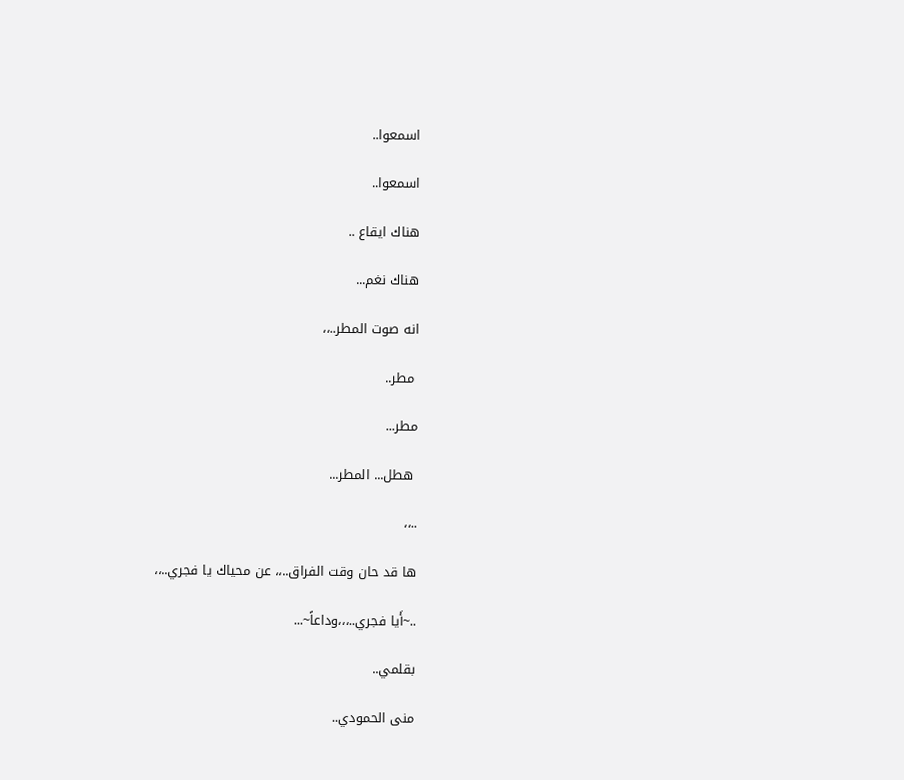اسمعوا..

اسمعوا..

هناك ايقاع ..

هناك نغم...

انه صوت المطر..،،

 مطر..

مطر...

 هطل... المطر...

..،،

ها قد حان وقت الفراق..،، عن محياك يا فجري..،،

..~أَيا فجري..،،،وداعاً~...

بقلمي..

منى الحمودي..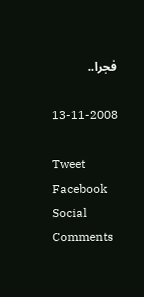فجرا..

13-11-2008

Tweet
Facebook Social Comments